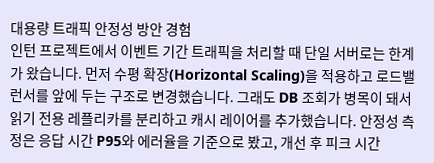대용량 트래픽 안정성 방안 경험
인턴 프로젝트에서 이벤트 기간 트래픽을 처리할 때 단일 서버로는 한계가 왔습니다. 먼저 수평 확장(Horizontal Scaling)을 적용하고 로드밸런서를 앞에 두는 구조로 변경했습니다. 그래도 DB 조회가 병목이 돼서 읽기 전용 레플리카를 분리하고 캐시 레이어를 추가했습니다. 안정성 측정은 응답 시간 P95와 에러율을 기준으로 봤고, 개선 후 피크 시간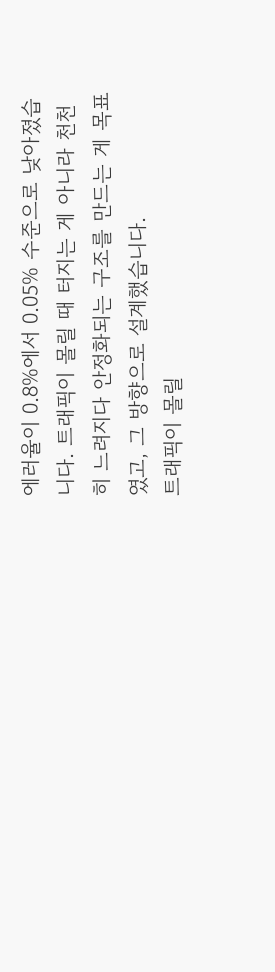에러율이 0.8%에서 0.05% 수준으로 낮아졌습니다. 트래픽이 몰릴 때 터지는 게 아니라 천천히 느려지다 안정화되는 구조를 만드는 게 목표였고, 그 방향으로 설계했습니다.
트래픽이 몰릴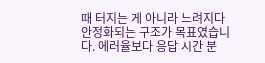때 터지는 게 아니라 느려지다 안정화되는 구조가 목표였습니다. 에러율보다 응답 시간 분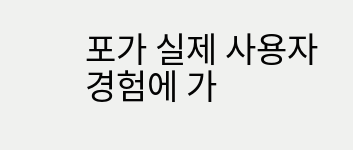포가 실제 사용자 경험에 가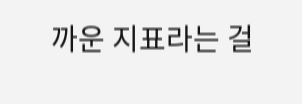까운 지표라는 걸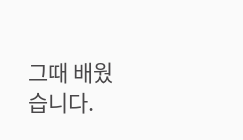그때 배웠습니다.